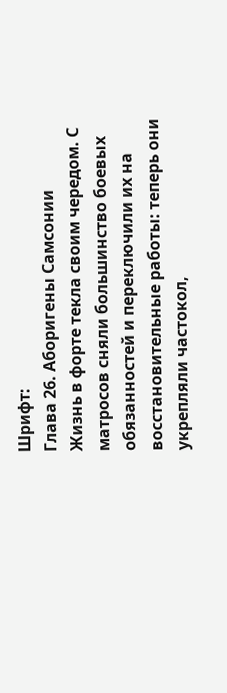Шрифт:
Глава 26. Аборигены Самсонии
Жизнь в форте текла своим чередом. С матросов сняли большинство боевых обязанностей и переключили их на восстановительные работы: теперь они укрепляли частокол,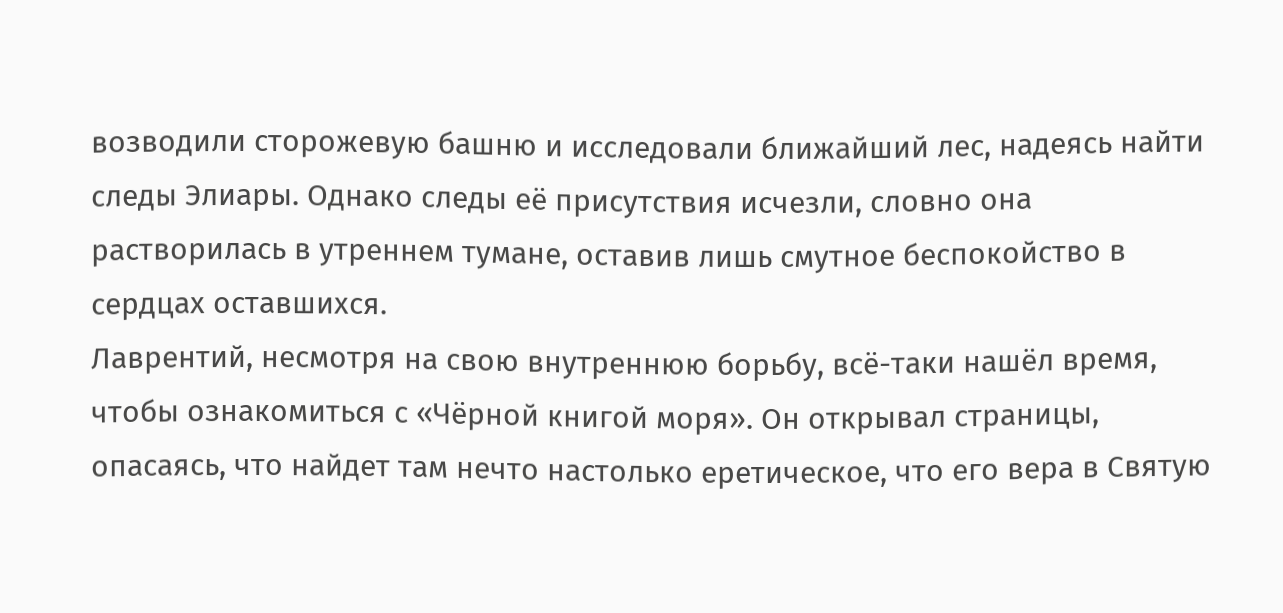возводили сторожевую башню и исследовали ближайший лес, надеясь найти следы Элиары. Однако следы её присутствия исчезли, словно она растворилась в утреннем тумане, оставив лишь смутное беспокойство в сердцах оставшихся.
Лаврентий, несмотря на свою внутреннюю борьбу, всё-таки нашёл время, чтобы ознакомиться с «Чёрной книгой моря». Он открывал страницы, опасаясь, что найдет там нечто настолько еретическое, что его вера в Святую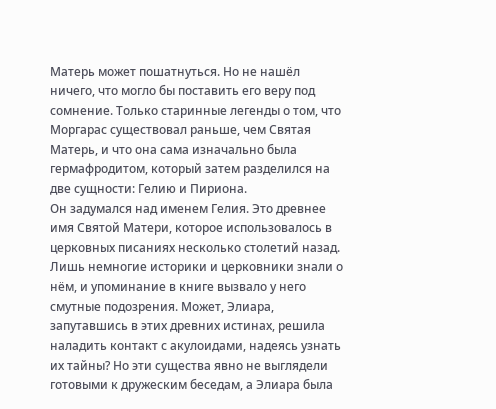Матерь может пошатнуться. Но не нашёл ничего, что могло бы поставить его веру под сомнение. Только старинные легенды о том, что Моргарас существовал раньше, чем Святая Матерь, и что она сама изначально была гермафродитом, который затем разделился на две сущности: Гелию и Пириона.
Он задумался над именем Гелия. Это древнее имя Святой Матери, которое использовалось в церковных писаниях несколько столетий назад. Лишь немногие историки и церковники знали о нём, и упоминание в книге вызвало у него смутные подозрения. Может, Элиара, запутавшись в этих древних истинах, решила наладить контакт с акулоидами, надеясь узнать их тайны? Но эти существа явно не выглядели готовыми к дружеским беседам, а Элиара была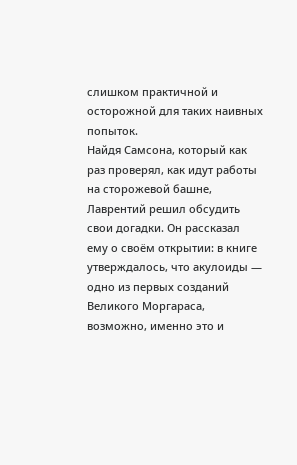слишком практичной и осторожной для таких наивных попыток.
Найдя Самсона, который как раз проверял, как идут работы на сторожевой башне, Лаврентий решил обсудить свои догадки. Он рассказал ему о своём открытии: в книге утверждалось, что акулоиды — одно из первых созданий Великого Моргараса, возможно, именно это и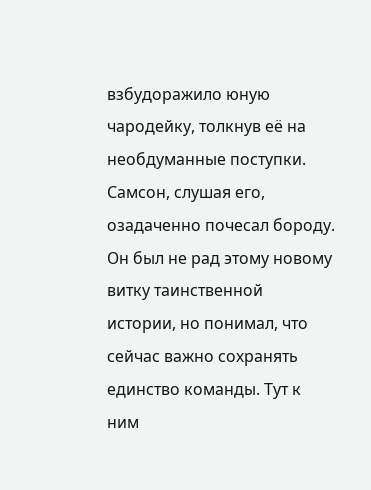взбудоражило юную чародейку, толкнув её на необдуманные поступки.
Самсон, слушая его, озадаченно почесал бороду. Он был не рад этому новому витку таинственной истории, но понимал, что сейчас важно сохранять единство команды. Тут к ним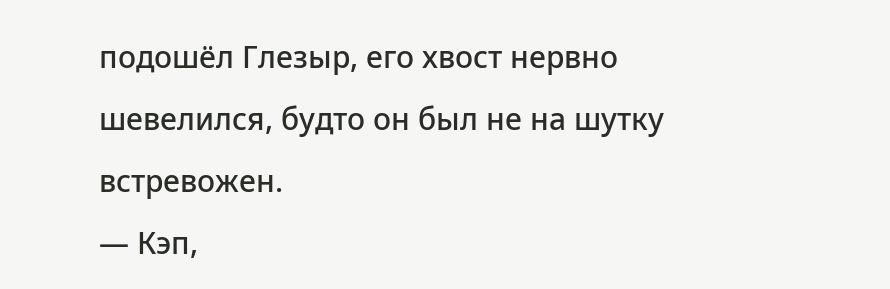подошёл Глезыр, его хвост нервно шевелился, будто он был не на шутку встревожен.
— Кэп,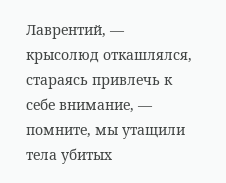Лаврентий, — крысолюд откашлялся, стараясь привлечь к себе внимание, — помните, мы утащили тела убитых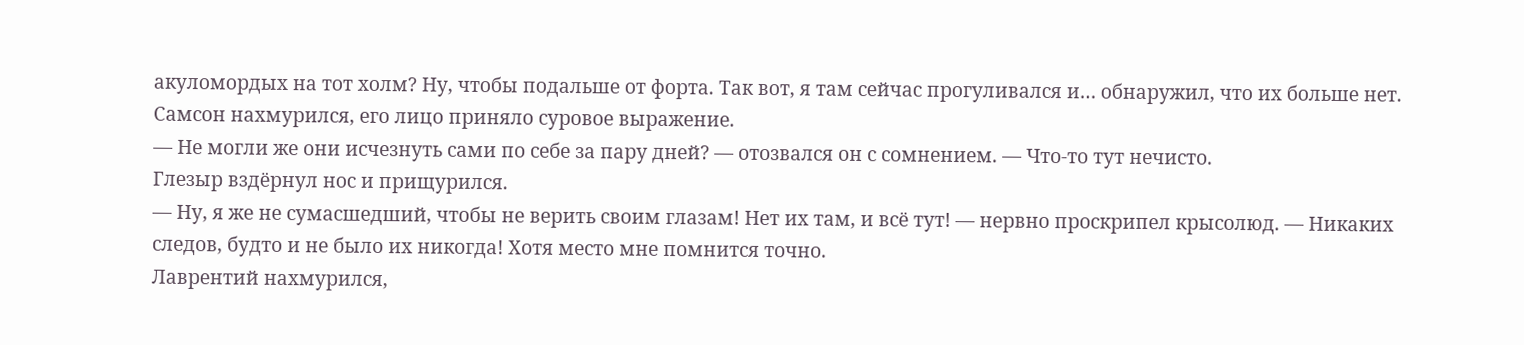акуломордых на тот холм? Ну, чтобы подальше от форта. Так вот, я там сейчас прогуливался и… обнаружил, что их больше нет.
Самсон нахмурился, его лицо приняло суровое выражение.
— Не могли же они исчезнуть сами по себе за пару дней? — отозвался он с сомнением. — Что-то тут нечисто.
Глезыр вздёрнул нос и прищурился.
— Ну, я же не сумасшедший, чтобы не верить своим глазам! Нет их там, и всё тут! — нервно проскрипел крысолюд. — Никаких следов, будто и не было их никогда! Хотя место мне помнится точно.
Лаврентий нахмурился,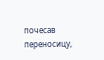почесав переносицу,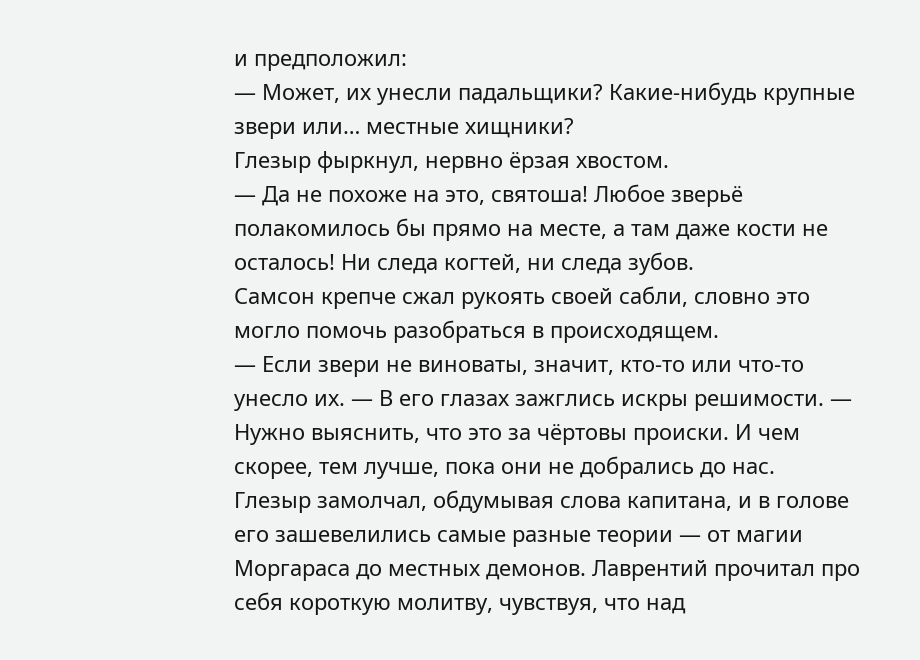и предположил:
— Может, их унесли падальщики? Какие-нибудь крупные звери или… местные хищники?
Глезыр фыркнул, нервно ёрзая хвостом.
— Да не похоже на это, святоша! Любое зверьё полакомилось бы прямо на месте, а там даже кости не осталось! Ни следа когтей, ни следа зубов.
Самсон крепче сжал рукоять своей сабли, словно это могло помочь разобраться в происходящем.
— Если звери не виноваты, значит, кто-то или что-то унесло их. — В его глазах зажглись искры решимости. — Нужно выяснить, что это за чёртовы происки. И чем скорее, тем лучше, пока они не добрались до нас.
Глезыр замолчал, обдумывая слова капитана, и в голове его зашевелились самые разные теории — от магии Моргараса до местных демонов. Лаврентий прочитал про себя короткую молитву, чувствуя, что над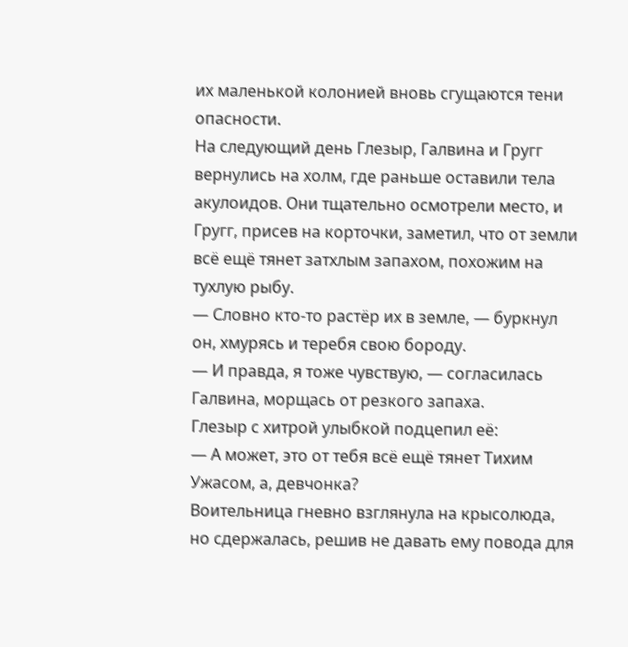их маленькой колонией вновь сгущаются тени опасности.
На следующий день Глезыр, Галвина и Гругг вернулись на холм, где раньше оставили тела акулоидов. Они тщательно осмотрели место, и Гругг, присев на корточки, заметил, что от земли всё ещё тянет затхлым запахом, похожим на тухлую рыбу.
— Словно кто-то растёр их в земле, — буркнул он, хмурясь и теребя свою бороду.
— И правда, я тоже чувствую, — согласилась Галвина, морщась от резкого запаха.
Глезыр с хитрой улыбкой подцепил её:
— А может, это от тебя всё ещё тянет Тихим Ужасом, а, девчонка?
Воительница гневно взглянула на крысолюда, но сдержалась, решив не давать ему повода для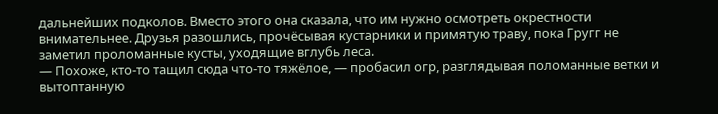дальнейших подколов. Вместо этого она сказала, что им нужно осмотреть окрестности внимательнее. Друзья разошлись, прочёсывая кустарники и примятую траву, пока Гругг не заметил проломанные кусты, уходящие вглубь леса.
— Похоже, кто-то тащил сюда что-то тяжёлое, — пробасил огр, разглядывая поломанные ветки и вытоптанную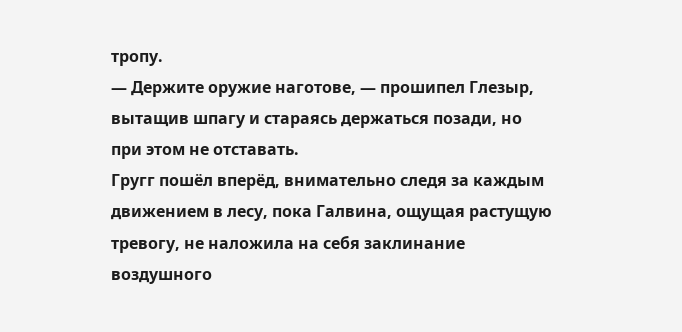тропу.
— Держите оружие наготове, — прошипел Глезыр, вытащив шпагу и стараясь держаться позади, но при этом не отставать.
Гругг пошёл вперёд, внимательно следя за каждым движением в лесу, пока Галвина, ощущая растущую тревогу, не наложила на себя заклинание воздушного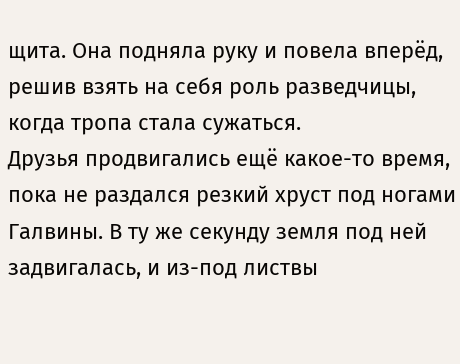щита. Она подняла руку и повела вперёд, решив взять на себя роль разведчицы, когда тропа стала сужаться.
Друзья продвигались ещё какое-то время, пока не раздался резкий хруст под ногами Галвины. В ту же секунду земля под ней задвигалась, и из-под листвы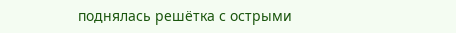поднялась решётка с острыми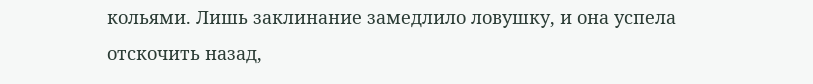кольями. Лишь заклинание замедлило ловушку, и она успела отскочить назад,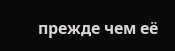прежде чем её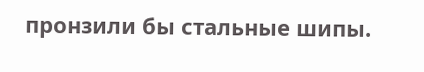пронзили бы стальные шипы.